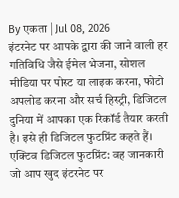By एकता | Jul 08, 2026
इंटरनेट पर आपके द्वारा की जाने वाली हर गतिविधि जैसे ईमेल भेजना, सोशल मीडिया पर पोस्ट या लाइक करना, फोटो अपलोड करना और सर्च हिस्ट्री, डिजिटल दुनिया में आपका एक रिकॉर्ड तैयार करती है। इसे ही डिजिटल फुटप्रिंट कहते हैं।
एक्टिव डिजिटल फुटप्रिंट: वह जानकारी जो आप खुद इंटरनेट पर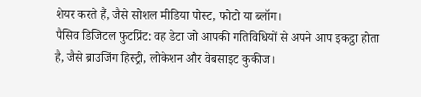शेयर करते हैं, जैसे सोशल मीडिया पोस्ट, फोटो या ब्लॉग।
पैसिव डिजिटल फुटप्रिंट: वह डेटा जो आपकी गतिविधियों से अपने आप इकट्ठा होता है, जैसे ब्राउजिंग हिस्ट्री, लोकेशन और वेबसाइट कुकीज।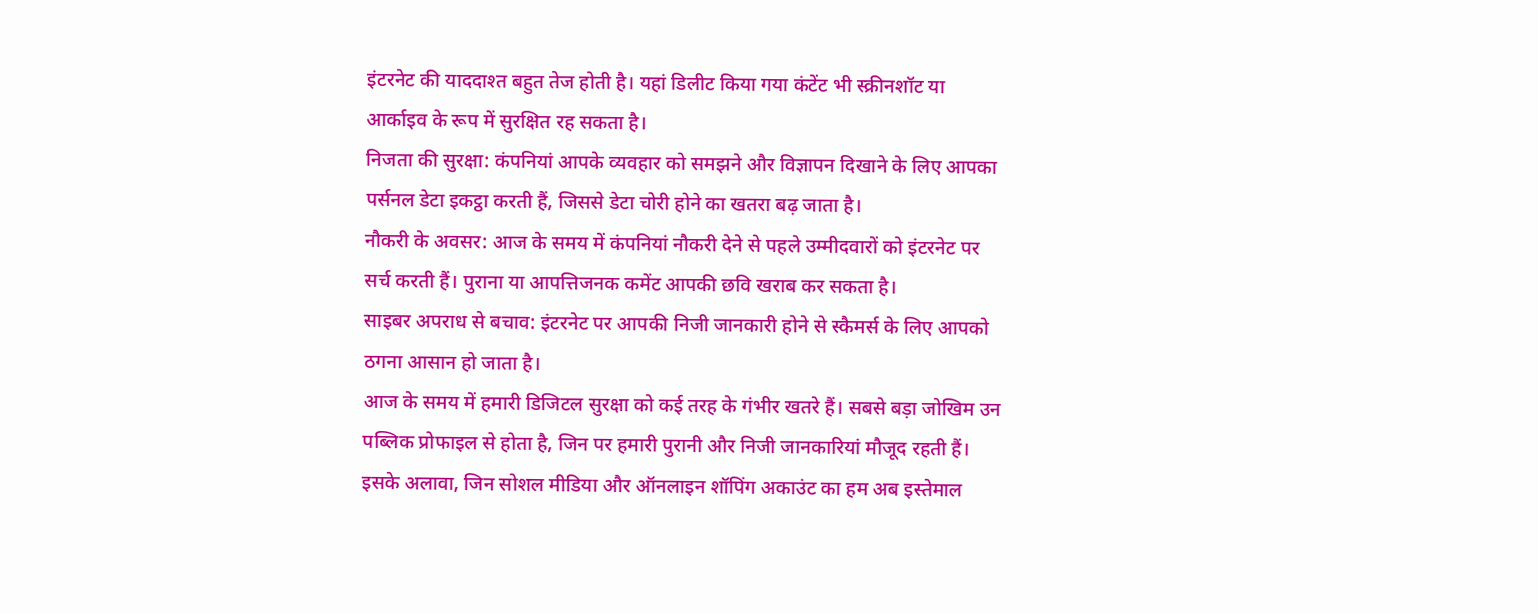इंटरनेट की याददाश्त बहुत तेज होती है। यहां डिलीट किया गया कंटेंट भी स्क्रीनशॉट या आर्काइव के रूप में सुरक्षित रह सकता है।
निजता की सुरक्षा: कंपनियां आपके व्यवहार को समझने और विज्ञापन दिखाने के लिए आपका पर्सनल डेटा इकट्ठा करती हैं, जिससे डेटा चोरी होने का खतरा बढ़ जाता है।
नौकरी के अवसर: आज के समय में कंपनियां नौकरी देने से पहले उम्मीदवारों को इंटरनेट पर सर्च करती हैं। पुराना या आपत्तिजनक कमेंट आपकी छवि खराब कर सकता है।
साइबर अपराध से बचाव: इंटरनेट पर आपकी निजी जानकारी होने से स्कैमर्स के लिए आपको ठगना आसान हो जाता है।
आज के समय में हमारी डिजिटल सुरक्षा को कई तरह के गंभीर खतरे हैं। सबसे बड़ा जोखिम उन पब्लिक प्रोफाइल से होता है, जिन पर हमारी पुरानी और निजी जानकारियां मौजूद रहती हैं। इसके अलावा, जिन सोशल मीडिया और ऑनलाइन शॉपिंग अकाउंट का हम अब इस्तेमाल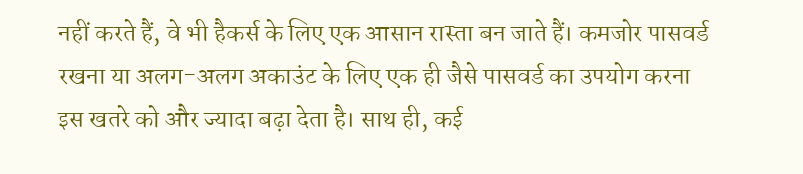नहीं करते हैं, वे भी हैकर्स के लिए एक आसान रास्ता बन जाते हैं। कमजोर पासवर्ड रखना या अलग-अलग अकाउंट के लिए एक ही जैसे पासवर्ड का उपयोग करना इस खतरे को और ज्यादा बढ़ा देता है। साथ ही, कई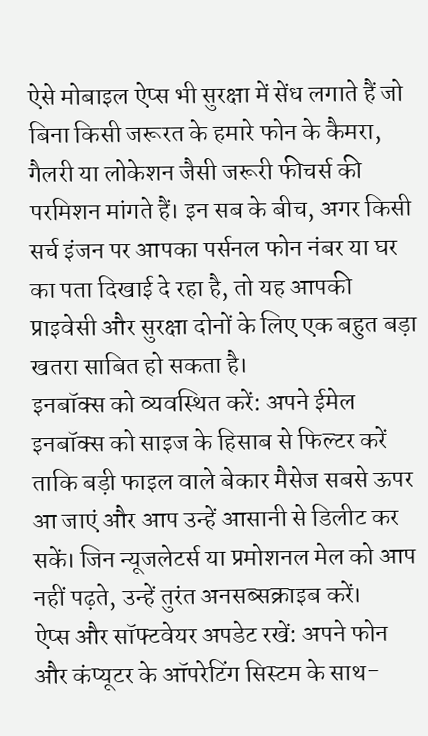ऐसे मोबाइल ऐप्स भी सुरक्षा में सेंध लगाते हैं जो बिना किसी जरूरत के हमारे फोन के कैमरा, गैलरी या लोकेशन जैसी जरूरी फीचर्स की परमिशन मांगते हैं। इन सब के बीच, अगर किसी सर्च इंजन पर आपका पर्सनल फोन नंबर या घर का पता दिखाई दे रहा है, तो यह आपकी प्राइवेसी और सुरक्षा दोनों के लिए एक बहुत बड़ा खतरा साबित हो सकता है।
इनबॉक्स को व्यवस्थित करें: अपने ईमेल इनबॉक्स को साइज के हिसाब से फिल्टर करें ताकि बड़ी फाइल वाले बेकार मैसेज सबसे ऊपर आ जाएं और आप उन्हें आसानी से डिलीट कर सकें। जिन न्यूजलेटर्स या प्रमोशनल मेल को आप नहीं पढ़ते, उन्हें तुरंत अनसब्सक्राइब करें।
ऐप्स और सॉफ्टवेयर अपडेट रखें: अपने फोन और कंप्यूटर के ऑपरेटिंग सिस्टम के साथ-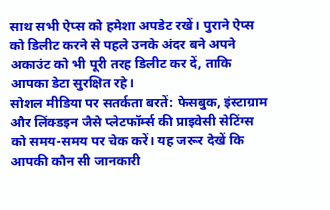साथ सभी ऐप्स को हमेशा अपडेट रखें। पुराने ऐप्स को डिलीट करने से पहले उनके अंदर बने अपने अकाउंट को भी पूरी तरह डिलीट कर दें, ताकि आपका डेटा सुरक्षित रहे।
सोशल मीडिया पर सतर्कता बरतें: फेसबुक, इंस्टाग्राम और लिंक्डइन जैसे प्लेटफॉर्म्स की प्राइवेसी सेटिंग्स को समय-समय पर चेक करें। यह जरूर देखें कि आपकी कौन सी जानकारी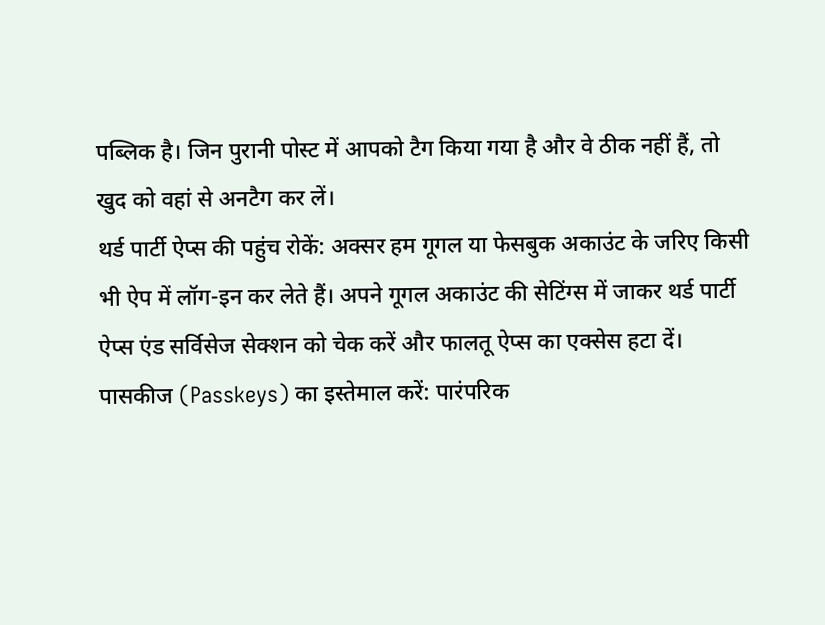पब्लिक है। जिन पुरानी पोस्ट में आपको टैग किया गया है और वे ठीक नहीं हैं, तो खुद को वहां से अनटैग कर लें।
थर्ड पार्टी ऐप्स की पहुंच रोकें: अक्सर हम गूगल या फेसबुक अकाउंट के जरिए किसी भी ऐप में लॉग-इन कर लेते हैं। अपने गूगल अकाउंट की सेटिंग्स में जाकर थर्ड पार्टी ऐप्स एंड सर्विसेज सेक्शन को चेक करें और फालतू ऐप्स का एक्सेस हटा दें।
पासकीज (Passkeys) का इस्तेमाल करें: पारंपरिक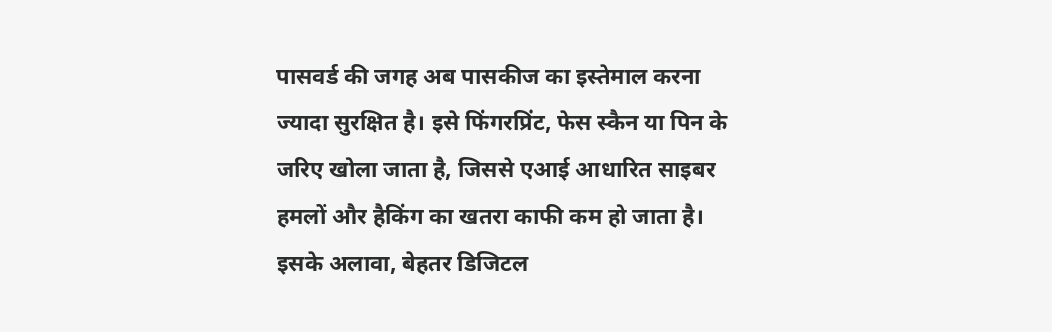पासवर्ड की जगह अब पासकीज का इस्तेमाल करना ज्यादा सुरक्षित है। इसे फिंगरप्रिंट, फेस स्कैन या पिन के जरिए खोला जाता है, जिससे एआई आधारित साइबर हमलों और हैकिंग का खतरा काफी कम हो जाता है। इसके अलावा, बेहतर डिजिटल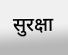सुरक्षा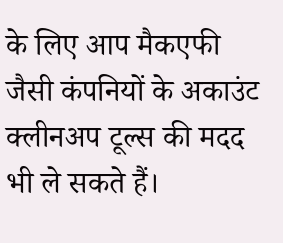के लिए आप मैकएफी जैसी कंपनियों के अकाउंट क्लीनअप टूल्स की मदद भी ले सकते हैं।